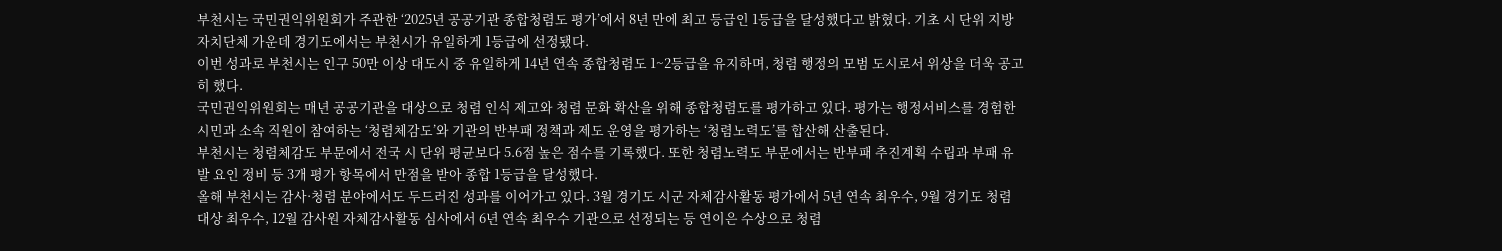부천시는 국민권익위원회가 주관한 ‘2025년 공공기관 종합청렴도 평가’에서 8년 만에 최고 등급인 1등급을 달성했다고 밝혔다. 기초 시 단위 지방자치단체 가운데 경기도에서는 부천시가 유일하게 1등급에 선정됐다.
이번 성과로 부천시는 인구 50만 이상 대도시 중 유일하게 14년 연속 종합청렴도 1~2등급을 유지하며, 청렴 행정의 모범 도시로서 위상을 더욱 공고히 했다.
국민권익위원회는 매년 공공기관을 대상으로 청렴 인식 제고와 청렴 문화 확산을 위해 종합청렴도를 평가하고 있다. 평가는 행정서비스를 경험한 시민과 소속 직원이 참여하는 ‘청렴체감도’와 기관의 반부패 정책과 제도 운영을 평가하는 ‘청렴노력도’를 합산해 산출된다.
부천시는 청렴체감도 부문에서 전국 시 단위 평균보다 5.6점 높은 점수를 기록했다. 또한 청렴노력도 부문에서는 반부패 추진계획 수립과 부패 유발 요인 정비 등 3개 평가 항목에서 만점을 받아 종합 1등급을 달성했다.
올해 부천시는 감사·청렴 분야에서도 두드러진 성과를 이어가고 있다. 3월 경기도 시군 자체감사활동 평가에서 5년 연속 최우수, 9월 경기도 청렴대상 최우수, 12월 감사원 자체감사활동 심사에서 6년 연속 최우수 기관으로 선정되는 등 연이은 수상으로 청렴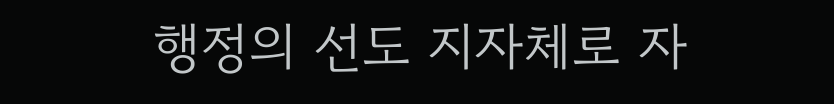행정의 선도 지자체로 자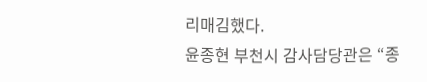리매김했다.
윤종현 부천시 감사담당관은 “종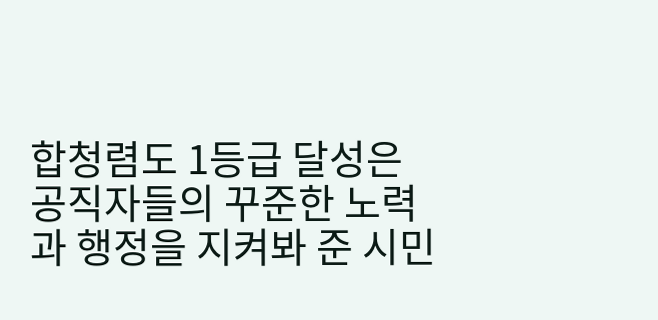합청렴도 1등급 달성은 공직자들의 꾸준한 노력과 행정을 지켜봐 준 시민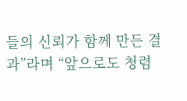들의 신뢰가 함께 만든 결과”라며 “앞으로도 청렴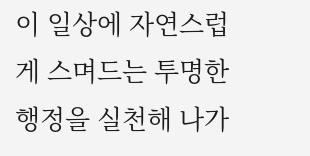이 일상에 자연스럽게 스며드는 투명한 행정을 실천해 나가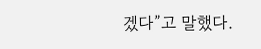겠다”고 말했다.